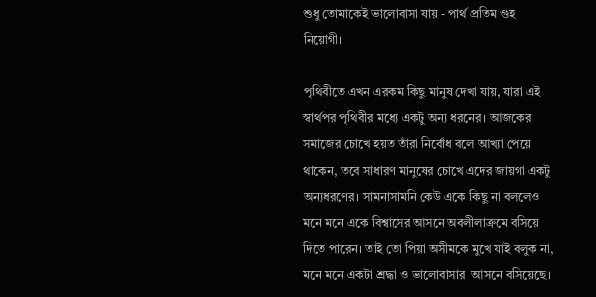শুধু তোমাকেই ভালোবাসা যায় - পার্থ প্রতিম গুহ নিয়োগী।

পৃথিবীতে এখন এরকম কিছু মানুষ দেখা যায়, যারা এই স্বার্থপর পৃথিবীর মধ্যে একটু অন্য ধরনের। আজকের সমাজের চোখে হয়ত তাঁরা নির্বোধ বলে আখ্যা পেয়ে থাকেন, তবে সাধারণ মানুষের চোখে এদের জায়গা একটু অন্যধরণের। সামনাসামনি কেউ একে কিছু না বললেও মনে মনে একে বিশ্বাসের আসনে অবলীলাক্রমে বসিয়ে দিতে পারেন। তাই তো পিয়া অসীমকে মুখে যাই বলুক না, মনে মনে একটা শ্রদ্ধা ও ভালোবাসার  আসনে বসিয়েছে।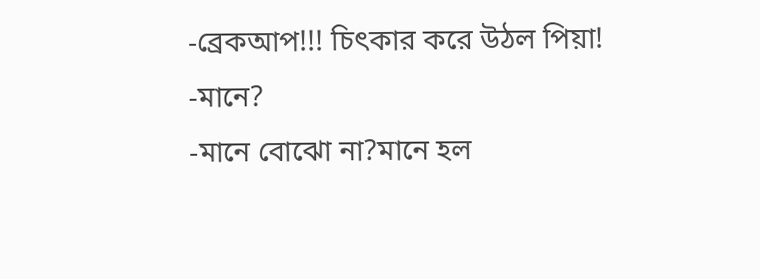-ব্রেকআপ!!! চিৎকার করে উঠল পিয়া!
-মানে?
-মানে বোঝো না?মানে হল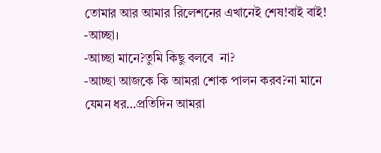তোমার আর আমার রিলেশনের এখানেই শেষ!বাই বাই!
-আচ্ছা।
-আচ্ছা মানে?তুমি কিছু বলবে  না?
-আচ্ছা আজকে কি আমরা শোক পালন করব?না মানে যেমন ধর…প্রতিদিন আমরা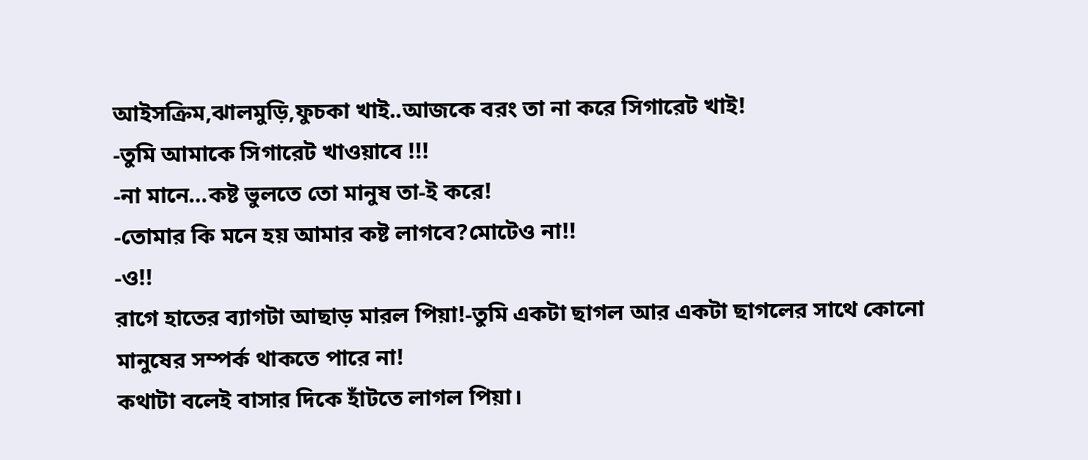আইসক্রিম,ঝালমুড়ি,ফুচকা খাই..আজকে বরং তা না করে সিগারেট খাই!
-তুমি আমাকে সিগারেট খাওয়াবে !!!
-না মানে…কষ্ট ভুলতে তো মানুষ তা-ই করে!
-তোমার কি মনে হয় আমার কষ্ট লাগবে?মোটেও না!!
-ও!!
রাগে হাতের ব্যাগটা আছাড় মারল পিয়া!-তুমি একটা ছাগল আর একটা ছাগলের সাথে কোনো মানুষের সম্পর্ক থাকতে পারে না!
কথাটা বলেই বাসার দিকে হাঁটতে লাগল পিয়া।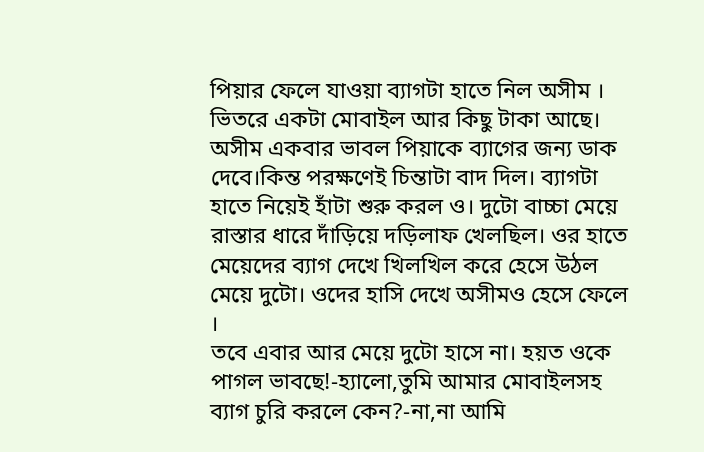পিয়ার ফেলে যাওয়া ব্যাগটা হাতে নিল অসীম ।
ভিতরে একটা মোবাইল আর কিছু টাকা আছে।
অসীম একবার ভাবল পিয়াকে ব্যাগের জন্য ডাক দেবে।কিন্ত পরক্ষণেই চিন্তাটা বাদ দিল। ব্যাগটা হাতে নিয়েই হাঁটা শুরু করল ও। দুটো বাচ্চা মেয়ে রাস্তার ধারে দাঁড়িয়ে দড়িলাফ খেলছিল। ওর হাতে মেয়েদের ব্যাগ দেখে খিলখিল করে হেসে উঠল মেয়ে দুটো। ওদের হাসি দেখে অসীমও হেসে ফেলে ।
তবে এবার আর মেয়ে দুটো হাসে না। হয়ত ওকে পাগল ভাবছে!-হ্যালো,তুমি আমার মোবাইলসহ ব্যাগ চুরি করলে কেন?-না,না আমি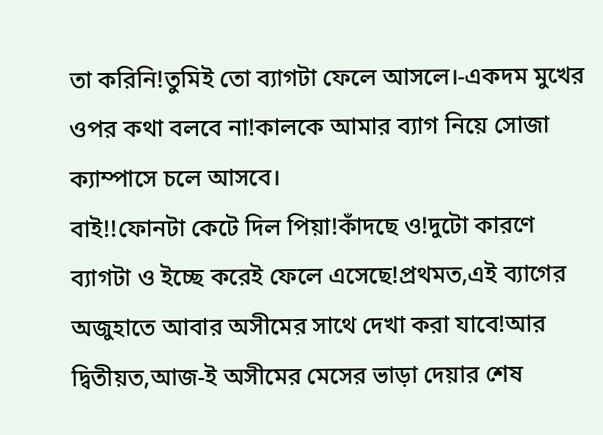তা করিনি!তুমিই তো ব্যাগটা ফেলে আসলে।-একদম মুখের ওপর কথা বলবে না!কালকে আমার ব্যাগ নিয়ে সোজা ক্যাম্পাসে চলে আসবে।
বাই!!ফোনটা কেটে দিল পিয়া!কাঁদছে ও!দুটো কারণে ব্যাগটা ও ইচ্ছে করেই ফেলে এসেছে!প্রথমত,এই ব্যাগের অজুহাতে আবার অসীমের সাথে দেখা করা যাবে!আর দ্বিতীয়ত,আজ-ই অসীমের মেসের ভাড়া দেয়ার শেষ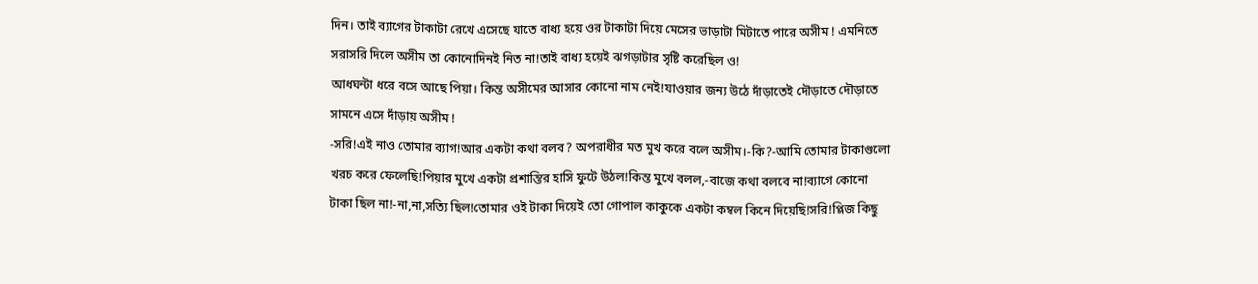দিন। তাই ব্যাগের টাকাটা রেখে এসেছে যাতে বাধ্য হয়ে ওর টাকাটা দিয়ে মেসের ভাড়াটা মিটাতে পারে অসীম ! এমনিতে সরাসরি দিলে অসীম তা কোনোদিনই নিত না!তাই বাধ্য হয়েই ঝগড়াটার সৃষ্টি করেছিল ও!
আধঘন্টা ধরে বসে আছে পিয়া। কিন্ত অসীমের আসার কোনো নাম নেই!যাওয়ার জন্য উঠে দাঁড়াতেই দৌড়াতে দৌড়াতে সামনে এসে দাঁড়ায় অসীম !
-সরি!এই নাও তোমার ব্যাগ!আর একটা কথা বলব? অপরাধীর মত মুখ করে বলে অসীম।-কি?-আমি তোমার টাকাগুলো খরচ করে ফেলেছি!পিয়ার মুখে একটা প্রশান্তির হাসি ফুটে উঠল!কিন্ত মুখে বলল,-বাজে কথা বলবে না!ব্যাগে কোনো টাকা ছিল না!-না,না,সত্যি ছিল!তোমার ওই টাকা দিয়েই তো গোপাল কাকুকে একটা কম্বল কিনে দিয়েছি!সরি!প্লিজ কিছু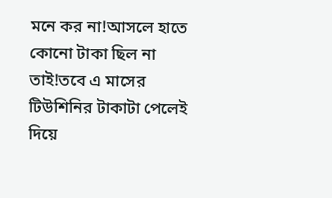মনে কর না!আসলে হাতে কোনো টাকা ছিল না তাই!তবে এ মাসের টিউশিনির টাকাটা পেলেই দিয়ে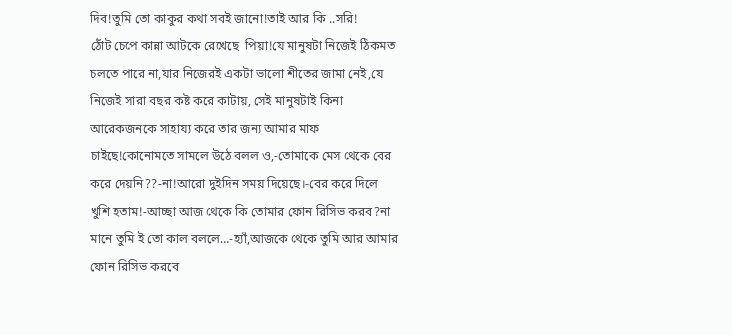দিব!তুমি তো কাকুর কথা সবই জানো!তাই আর কি ..সরি!
ঠোঁট চেপে কান্না আটকে রেখেছে  পিয়া!যে মানুষটা নিজেই ঠিকমত চলতে পারে না,যার নিজেরই একটা ভালো শীতের জামা নেই,যে নিজেই সারা বছর কষ্ট করে কাটায়, সেই মানুষটাই কিনা আরেকজনকে সাহায্য করে তার জন্য আমার মাফ চাইছে!কোনোমতে সামলে উঠে বলল ও,-তোমাকে মেস থেকে বের করে দেয়নি??-না!আরো দুইদিন সময় দিয়েছে।-বের করে দিলে খুশি হতাম!-আচ্ছা আজ থেকে কি তোমার ফোন রিসিভ করব?না মানে তুমি ই তো কাল বললে…-হ্যাঁ,আজকে থেকে তুমি আর আমার ফোন রিসিভ করবে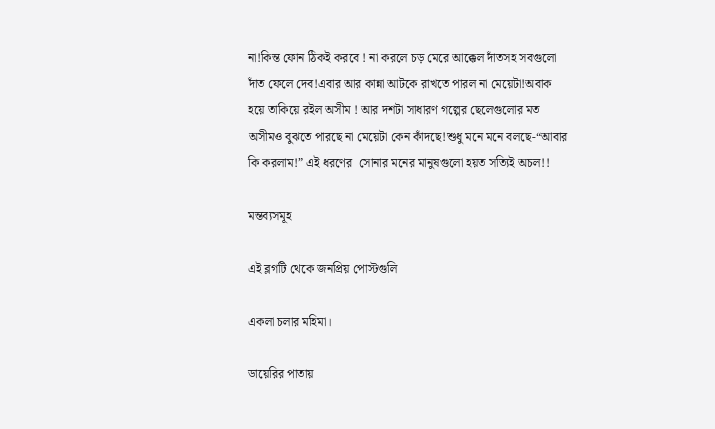না!কিন্ত ফোন ঠিকই করবে ! না করলে চড় মেরে আক্কেল দাঁতসহ সবগুলো দাঁত ফেলে দেব!এবার আর কান্না আটকে রাখতে পারল না মেয়েটা!অবাক হয়ে তাকিয়ে রইল অসীম ! আর দশটা সাধারণ গল্পের ছেলেগুলোর মত অসীমও বুঝতে পারছে না মেয়েটা কেন কাঁদছে!শুধু মনে মনে বলছে-“আবার কি করলাম!” এই ধরণের  সোনার মনের মানুষগুলো হয়ত সত্যিই অচল!!

মন্তব্যসমূহ

এই ব্লগটি থেকে জনপ্রিয় পোস্টগুলি

একলা চলার মহিমা।

ডায়েরির পাতায়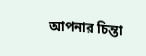আপনার চিন্তা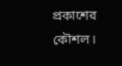প্রকাশের কৌশল।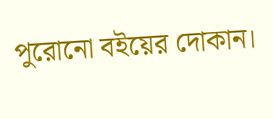পুরোনো বইয়ের দোকান।